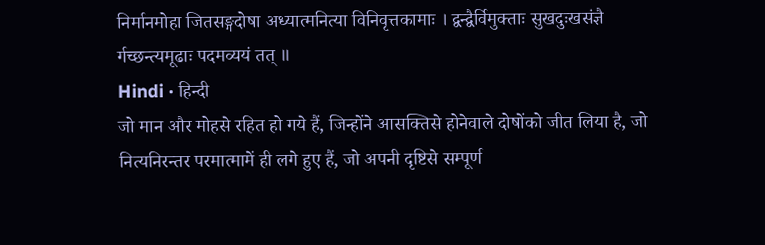निर्मानमोहा जितसङ्गदोषा अध्यात्मनित्या विनिवृत्तकामाः । द्वन्द्वैर्विमुक्ताः सुखदुःखसंज्ञै र्गच्छन्त्यमूढाः पदमव्ययं तत् ॥
Hindi · हिन्दी
जो मान और मोहसे रहित हो गये हैं, जिन्होंने आसक्तिसे होनेवाले दोषोंको जीत लिया है, जो नित्यनिरन्तर परमात्मामें ही लगे हुए हैं, जो अपनी दृष्टिसे सम्पूर्ण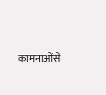कामनाओंसे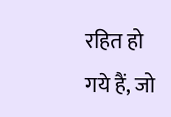रहित हो गये हैं, जो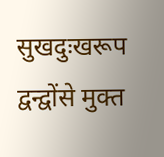सुखदुःखरूप द्वन्द्वोंसे मुक्त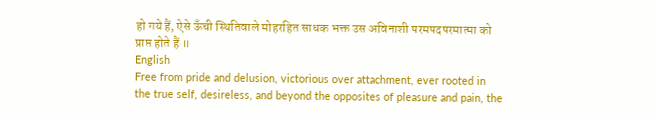हो गये हैं, ऐसे ऊँची स्थितिवाले मोहरहित साधक भक्त उस अविनाशी परमपदपरमात्मा को प्राप्त होते हैं ॥
English
Free from pride and delusion, victorious over attachment, ever rooted in the true self, desireless, and beyond the opposites of pleasure and pain, the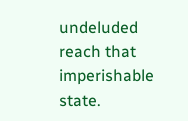undeluded reach that imperishable state.